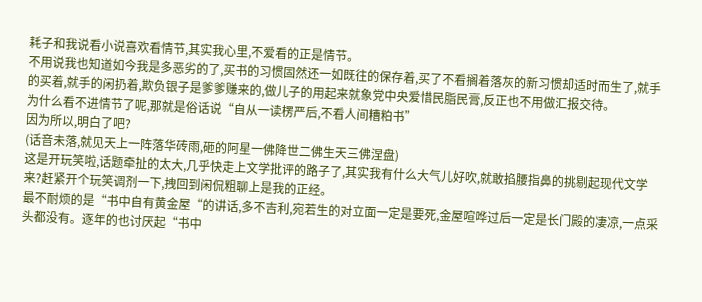耗子和我说看小说喜欢看情节,其实我心里,不爱看的正是情节。
不用说我也知道如今我是多恶劣的了,买书的习惯固然还一如既往的保存着,买了不看搁着落灰的新习惯却适时而生了,就手的买着,就手的闲扔着,欺负银子是爹爹赚来的,做儿子的用起来就象党中央爱惜民脂民膏,反正也不用做汇报交待。
为什么看不进情节了呢,那就是俗话说“自从一读楞严后,不看人间糟粕书”
因为所以,明白了吧?
(话音未落,就见天上一阵落华砖雨,砸的阿星一佛降世二佛生天三佛涅盘)
这是开玩笑啦,话题牵扯的太大,几乎快走上文学批评的路子了,其实我有什么大气儿好吹,就敢掐腰指鼻的挑剔起现代文学来?赶紧开个玩笑调剂一下,拽回到闲侃粗聊上是我的正经。
最不耐烦的是“书中自有黄金屋“的讲话,多不吉利,宛若生的对立面一定是要死,金屋喧哗过后一定是长门殿的凄凉,一点采头都没有。逐年的也讨厌起“书中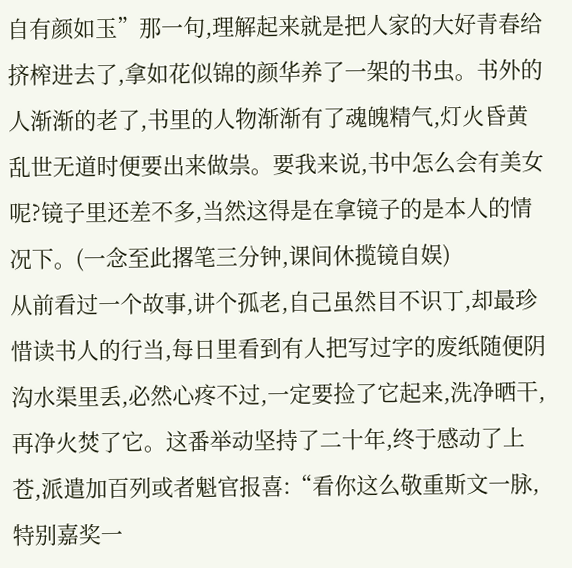自有颜如玉”那一句,理解起来就是把人家的大好青春给挤榨进去了,拿如花似锦的颜华养了一架的书虫。书外的人渐渐的老了,书里的人物渐渐有了魂魄精气,灯火昏黄乱世无道时便要出来做祟。要我来说,书中怎么会有美女呢?镜子里还差不多,当然这得是在拿镜子的是本人的情况下。(一念至此撂笔三分钟,课间休揽镜自娱)
从前看过一个故事,讲个孤老,自己虽然目不识丁,却最珍惜读书人的行当,每日里看到有人把写过字的废纸随便阴沟水渠里丢,必然心疼不过,一定要捡了它起来,洗净晒干,再净火焚了它。这番举动坚持了二十年,终于感动了上苍,派遣加百列或者魁官报喜:“看你这么敬重斯文一脉,特别嘉奖一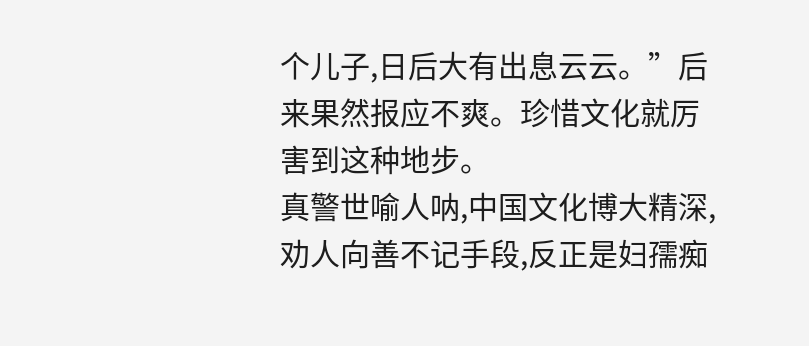个儿子,日后大有出息云云。”后来果然报应不爽。珍惜文化就厉害到这种地步。
真警世喻人呐,中国文化博大精深,劝人向善不记手段,反正是妇孺痴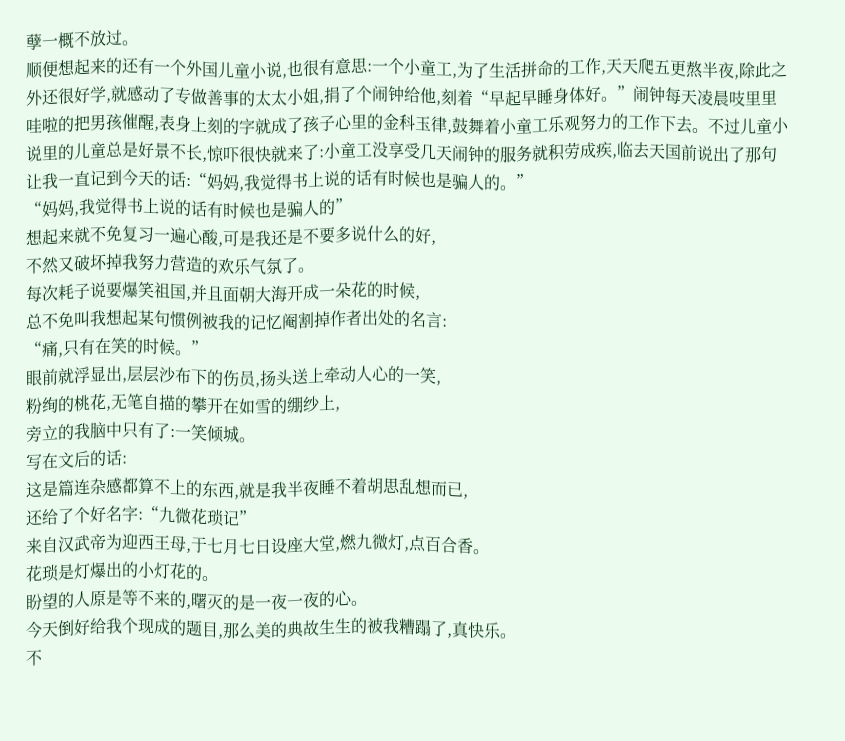孽一概不放过。
顺便想起来的还有一个外国儿童小说,也很有意思:一个小童工,为了生活拼命的工作,天天爬五更熬半夜,除此之外还很好学,就感动了专做善事的太太小姐,捐了个闹钟给他,刻着“早起早睡身体好。”闹钟每天凌晨吱里里哇啦的把男孩催醒,表身上刻的字就成了孩子心里的金科玉律,鼓舞着小童工乐观努力的工作下去。不过儿童小说里的儿童总是好景不长,惊吓很快就来了:小童工没享受几天闹钟的服务就积劳成疾,临去天国前说出了那句让我一直记到今天的话:“妈妈,我觉得书上说的话有时候也是骗人的。”
“妈妈,我觉得书上说的话有时候也是骗人的”
想起来就不免复习一遍心酸,可是我还是不要多说什么的好,
不然又破坏掉我努力营造的欢乐气氛了。
每次耗子说要爆笑祖国,并且面朝大海开成一朵花的时候,
总不免叫我想起某句惯例被我的记忆阉割掉作者出处的名言:
“痛,只有在笑的时候。”
眼前就浮显出,层层沙布下的伤员,扬头送上牵动人心的一笑,
粉绚的桃花,无笔自描的攀开在如雪的绷纱上,
旁立的我脑中只有了:一笑倾城。
写在文后的话:
这是篇连杂感都算不上的东西,就是我半夜睡不着胡思乱想而已,
还给了个好名字:“九微花琐记”
来自汉武帝为迎西王母,于七月七日设座大堂,燃九微灯,点百合香。
花琐是灯爆出的小灯花的。
盼望的人原是等不来的,曙灭的是一夜一夜的心。
今天倒好给我个现成的题目,那么美的典故生生的被我糟蹋了,真快乐。
不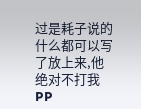过是耗子说的什么都可以写了放上来,他绝对不打我PP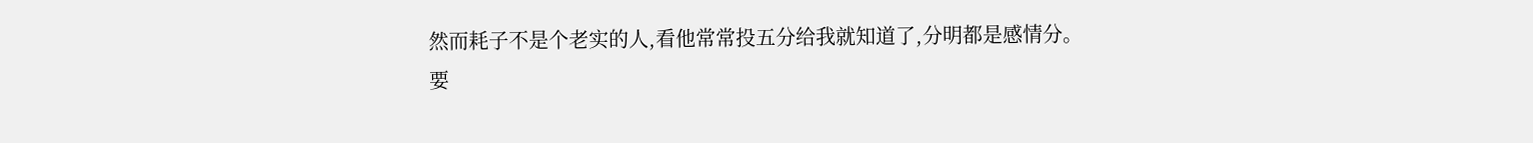然而耗子不是个老实的人,看他常常投五分给我就知道了,分明都是感情分。
要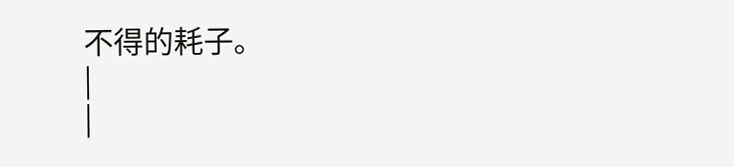不得的耗子。
|
|